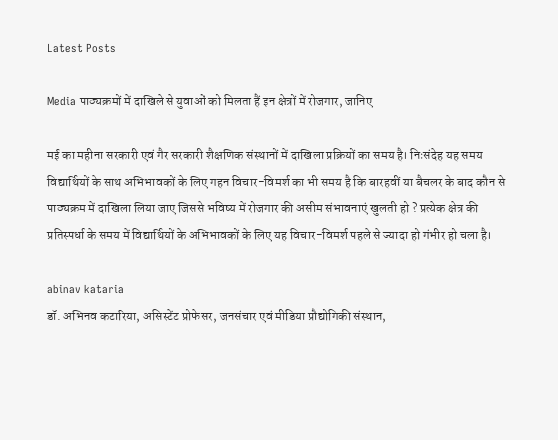Latest Posts

Media पाठ्यक्रमों में दाखिले से युवाओं को मिलता हैं इन क्षेत्रों में रोजगार, जानिए

मई का महीना सरकारी एवं गैर सरकारी शैक्षणिक संस्थानों में दाखिला प्रक्रियों का समय है। निःसंदेह यह समय विद्यार्थियों के साथ अभिभावकों के लिए गहन विचार-विमर्श का भी समय है कि बारहवीं या बैचलर के बाद कौन से पाठ्यक्रम में दाखिला लिया जाए जिससे भविष्य में रोजगार की असीम संभावनाएं खुलती हो ? प्रत्येक क्षेत्र की प्रतिस्पर्धा के समय में विद्यार्थियों के अभिभावकों के लिए यह विचार-विमर्श पहले से ज्यादा हो गंभीर हो चला है।

abinav kataria
डॉ. अभिनव कटारिया, असिस्टेंट प्रोफेसर, जनसंचार एवं मीडिया प्रौद्योगिकी संस्थान,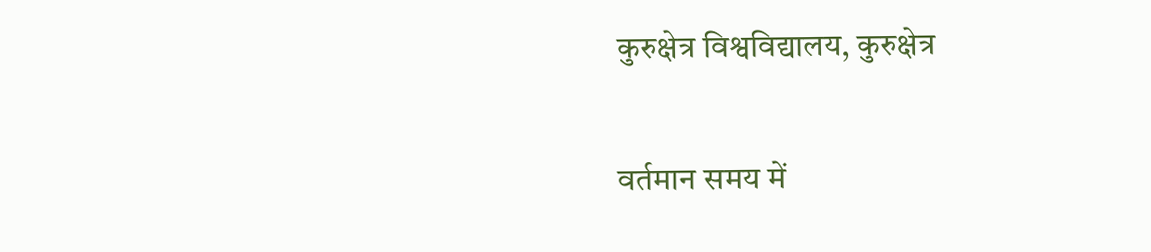कुरुक्षेत्र विश्वविद्यालय, कुरुक्षेत्र

वर्तमान समय में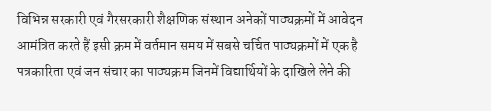विभिन्न सरकारी एवं गैरसरकारी शैक्षणिक संस्थान अनेकों पाठ्यक्रमों में आवेदन आमंत्रित करते हैं इसी क्रम में वर्तमान समय में सबसे चर्चित पाठ्यक्रमों में एक है पत्रकारिता एवं जन संचार का पाठ्यक्रम जिनमें विद्यार्थियों के दाखिले लेने की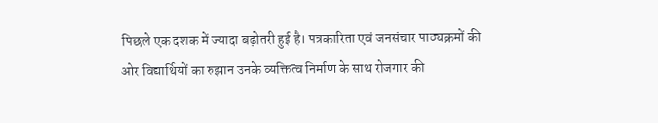पिछले एक दशक में ज्यादा बढ़ोतरी हुई है। पत्रकारिता एवं जनसंचार पाठ्यक्रमों की ओर विद्यार्थियों का रुझान उनके व्यक्तित्व निर्माण के साथ रोजगार की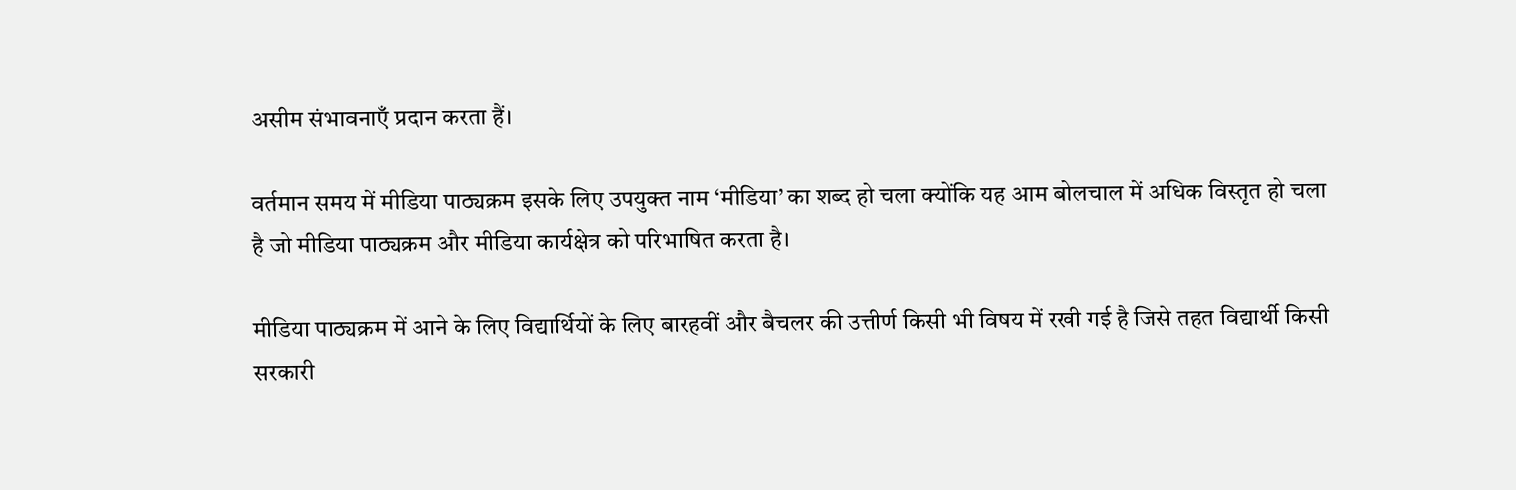असीम संभावनाएँ प्रदान करता हैं।

वर्तमान समय में मीडिया पाठ्यक्रम इसके लिए उपयुक्त नाम ‘मीडिया’ का शब्द हो चला क्योंकि यह आम बोलचाल में अधिक विस्तृत हो चला है जो मीडिया पाठ्यक्रम और मीडिया कार्यक्षेत्र को परिभाषित करता है।

मीडिया पाठ्यक्रम में आने के लिए विद्यार्थियों के लिए बारहवीं और बैचलर की उत्तीर्ण किसी भी विषय में रखी गई है जिसे तहत विद्यार्थी किसी सरकारी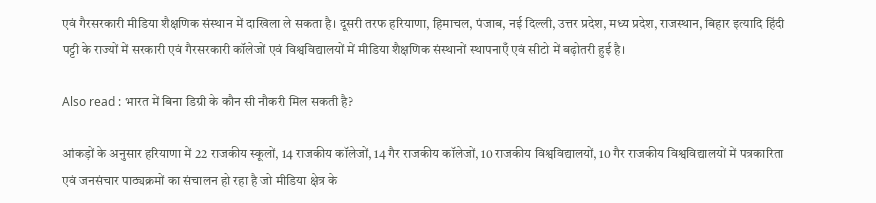एवं गैरसरकारी मीडिया शैक्षणिक संस्थान में दाखिला ले सकता है। दूसरी तरफ हरियाणा, हिमाचल, पंजाब, नई दिल्ली, उत्तर प्रदेश, मध्य प्रदेश, राजस्थान, बिहार इत्यादि हिंदी पट्टी के राज्यों में सरकारी एवं गैरसरकारी कॉलेजों एवं विश्वविद्यालयों में मीडिया शैक्षणिक संस्थानों स्थापनाएँ एवं सीटो में बढ़ोतरी हुई है।

Also read : भारत में बिना डिग्री के कौन सी नौकरी मिल सकती है?

आंकड़ों के अनुसार हरियाणा में 22 राजकीय स्कूलों, 14 राजकीय कॉलेजों, 14 गैर राजकीय कॉलेजों, 10 राजकीय विश्वविद्यालयों, 10 गैर राजकीय विश्वविद्यालयों में पत्रकारिता एवं जनसंचार पाठ्यक्रमों का संचालन हो रहा है जो मीडिया क्षेत्र के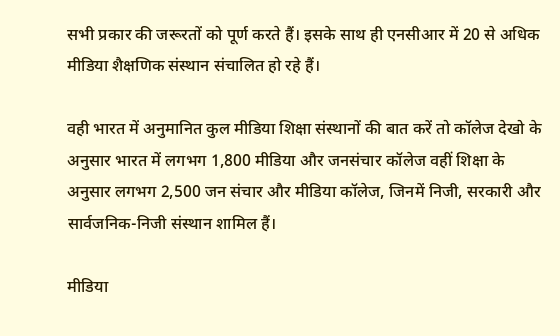सभी प्रकार की जरूरतों को पूर्ण करते हैं। इसके साथ ही एनसीआर में 20 से अधिक मीडिया शैक्षणिक संस्थान संचालित हो रहे हैं।

वही भारत में अनुमानित कुल मीडिया शिक्षा संस्थानों की बात करें तो कॉलेज देखो के अनुसार भारत में लगभग 1,800 मीडिया और जनसंचार कॉलेज वहीं शिक्षा के अनुसार लगभग 2,500 जन संचार और मीडिया कॉलेज, जिनमें निजी, सरकारी और सार्वजनिक-निजी संस्थान शामिल हैं।

मीडिया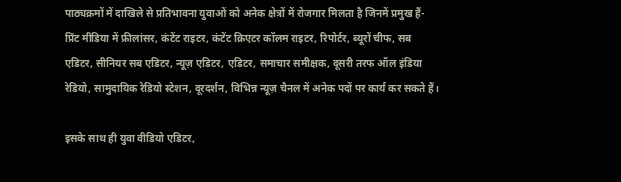पाठ्यक्रमों में दाखिले से प्रतिभावना युवाओं को अनेक क्षेत्रों में रोजगार मिलता है जिनमें प्रमुख हैं- प्रिंट मीडिया में फ्रीलांसर, कंटेंट राइटर, कंटेंट क्रिएटर कॉलम राइटर, रिपोर्टर, ब्यूरों चीफ, सब एडिटर, सीनियर सब एडिटर, न्यूज़ एडिटर, एडिटर, समाचार समीक्षक, दूसरी तरफ ऑल इंडिया रेडियो, सामुदायिक रेडियो स्टेशन, दूरदर्शन, विभिन्न न्यूज़ चैनल में अनेक पदों पर कार्य कर सकते हैं।

इसके साथ ही युवा वीडियो एडिटर,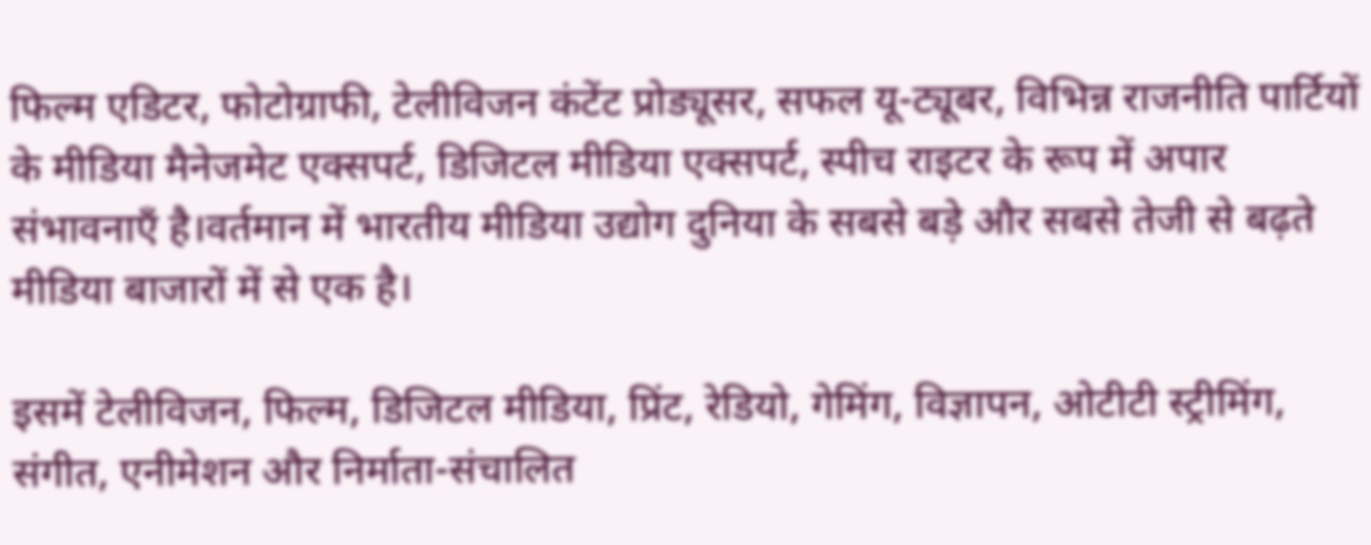फिल्म एडिटर, फोटोग्राफी, टेलीविजन कंटेंट प्रोड्यूसर, सफल यू-ट्यूबर, विभिन्न राजनीति पार्टियों के मीडिया मैनेजमेट एक्सपर्ट, डिजिटल मीडिया एक्सपर्ट, स्पीच राइटर के रूप में अपार संभावनाएँ है।वर्तमान में भारतीय मीडिया उद्योग दुनिया के सबसे बड़े और सबसे तेजी से बढ़ते मीडिया बाजारों में से एक है।

इसमें टेलीविजन, फिल्म, डिजिटल मीडिया, प्रिंट, रेडियो, गेमिंग, विज्ञापन, ओटीटी स्ट्रीमिंग, संगीत, एनीमेशन और निर्माता-संचालित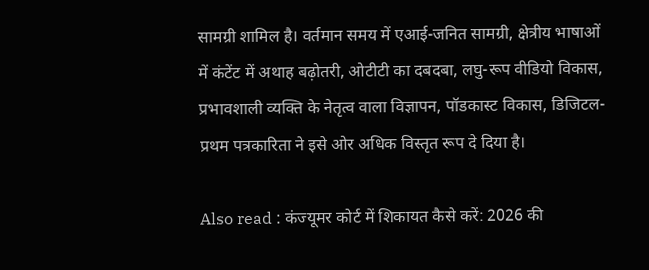सामग्री शामिल है। वर्तमान समय में एआई-जनित सामग्री, क्षेत्रीय भाषाओं में कंटेंट में अथाह बढ़ोतरी, ओटीटी का दबदबा, लघु-रूप वीडियो विकास, प्रभावशाली व्यक्ति के नेतृत्व वाला विज्ञापन, पॉडकास्ट विकास, डिजिटल-प्रथम पत्रकारिता ने इसे ओर अधिक विस्तृत रूप दे दिया है।

Also read : कंज्यूमर कोर्ट में शिकायत कैसे करें: 2026 की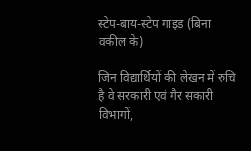स्टेप-बाय-स्टेप गाइड (बिना वकील के)

जिन विद्यार्थियों की लेखन में रुचि है वे सरकारी एवं गैर सकारी विभागों,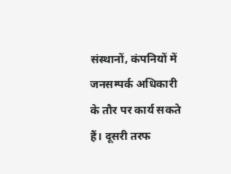संस्थानों, कंपनियों में जनसम्पर्क अधिकारी के तौर पर कार्य सकते हैं। दूसरी तरफ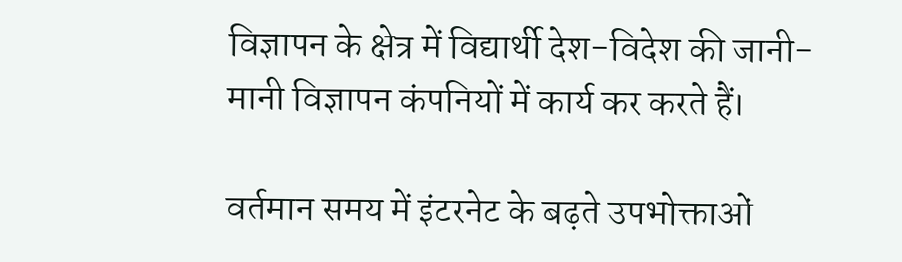विज्ञापन के क्षेत्र में विद्यार्थी देश-विदेश की जानी-मानी विज्ञापन कंपनियों में कार्य कर करते हैं।

वर्तमान समय में इंटरनेट के बढ़ते उपभोक्ताओं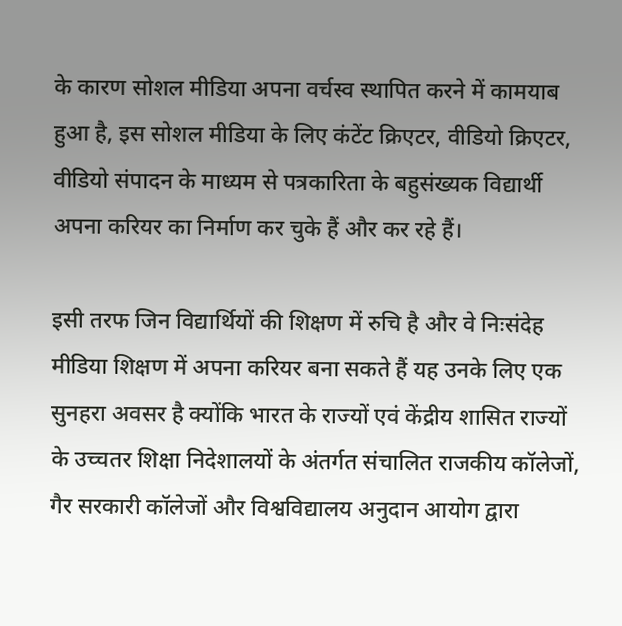के कारण सोशल मीडिया अपना वर्चस्व स्थापित करने में कामयाब हुआ है, इस सोशल मीडिया के लिए कंटेंट क्रिएटर, वीडियो क्रिएटर, वीडियो संपादन के माध्यम से पत्रकारिता के बहुसंख्यक विद्यार्थी अपना करियर का निर्माण कर चुके हैं और कर रहे हैं।

इसी तरफ जिन विद्यार्थियों की शिक्षण में रुचि है और वे निःसंदेह मीडिया शिक्षण में अपना करियर बना सकते हैं यह उनके लिए एक सुनहरा अवसर है क्योंकि भारत के राज्यों एवं केंद्रीय शासित राज्यों के उच्चतर शिक्षा निदेशालयों के अंतर्गत संचालित राजकीय कॉलेजों, गैर सरकारी कॉलेजों और विश्वविद्यालय अनुदान आयोग द्वारा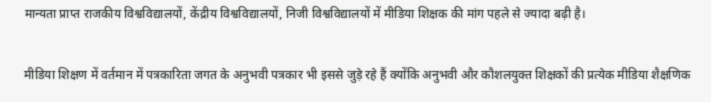मान्यता प्राप्त राजकीय विश्वविद्यालयों, केंद्रीय विश्वविद्यालयों, निजी विश्वविद्यालयों में मीडिया शिक्षक की मांग पहले से ज्यादा बढ़ी है।

मीडिया शिक्षण में वर्तमान में पत्रकारिता जगत के अनुभवी पत्रकार भी इससे जुड़े रहे हैं क्योंकि अनुभवी और कौशलयुक्त शिक्षकों की प्रत्येक मीडिया शैक्षणिक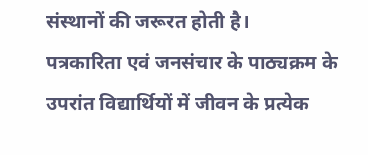संस्थानों की जरूरत होती है।
पत्रकारिता एवं जनसंचार के पाठ्यक्रम के उपरांत विद्यार्थियों में जीवन के प्रत्येक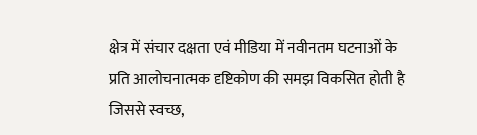क्षेत्र में संचार दक्षता एवं मीडिया में नवीनतम घटनाओं के प्रति आलोचनात्मक दृष्टिकोण की समझ विकसित होती है जिससे स्वच्छ,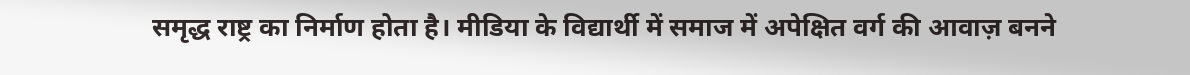समृद्ध राष्ट्र का निर्माण होता है। मीडिया के विद्यार्थी में समाज में अपेक्षित वर्ग की आवाज़ बनने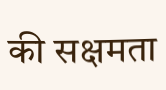की सक्षमता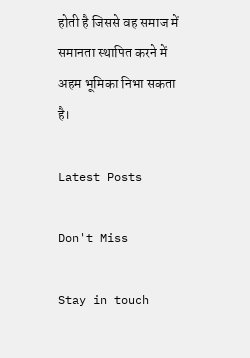होती है जिससे वह समाज में समानता स्थापित करने में अहम भूमिका निभा सकता है।

Latest Posts

Don't Miss

Stay in touch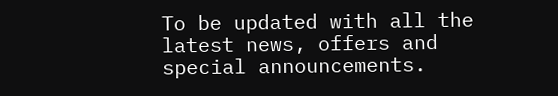To be updated with all the latest news, offers and special announcements.